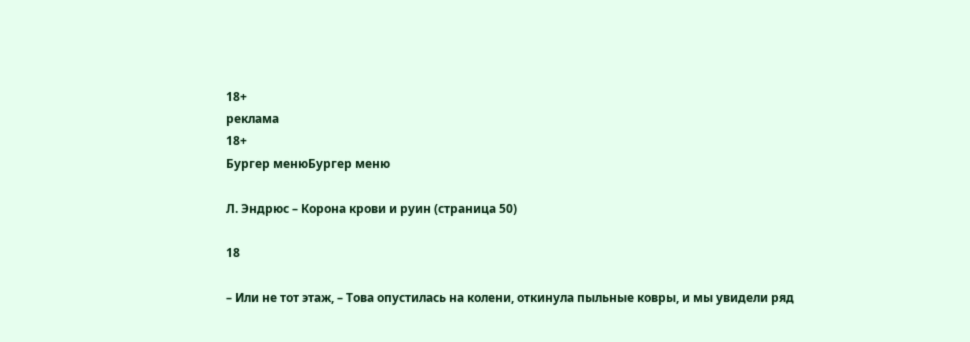18+
реклама
18+
Бургер менюБургер меню

Л. Эндрюс – Корона крови и руин (страница 50)

18

– Или не тот этаж, – Това опустилась на колени, откинула пыльные ковры, и мы увидели ряд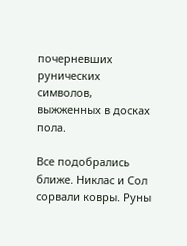почерневших рунических символов, выжженных в досках пола.

Все подобрались ближе. Никлас и Сол сорвали ковры. Руны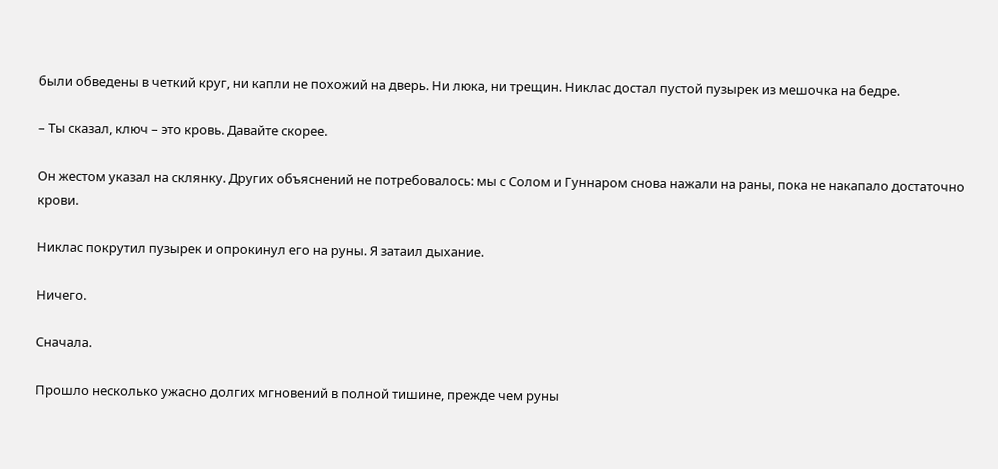были обведены в четкий круг, ни капли не похожий на дверь. Ни люка, ни трещин. Никлас достал пустой пузырек из мешочка на бедре.

– Ты сказал, ключ – это кровь. Давайте скорее.

Он жестом указал на склянку. Других объяснений не потребовалось: мы с Солом и Гуннаром снова нажали на раны, пока не накапало достаточно крови.

Никлас покрутил пузырек и опрокинул его на руны. Я затаил дыхание.

Ничего.

Сначала.

Прошло несколько ужасно долгих мгновений в полной тишине, прежде чем руны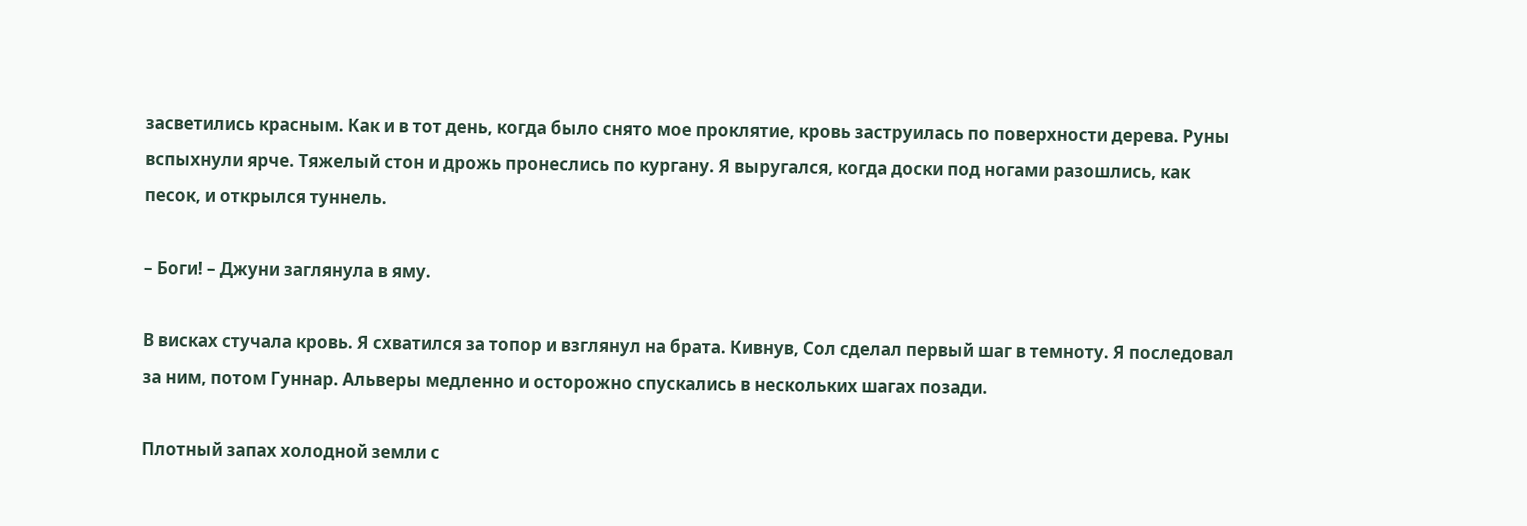засветились красным. Как и в тот день, когда было снято мое проклятие, кровь заструилась по поверхности дерева. Руны вспыхнули ярче. Тяжелый стон и дрожь пронеслись по кургану. Я выругался, когда доски под ногами разошлись, как песок, и открылся туннель.

– Боги! – Джуни заглянула в яму.

В висках стучала кровь. Я схватился за топор и взглянул на брата. Кивнув, Сол сделал первый шаг в темноту. Я последовал за ним, потом Гуннар. Альверы медленно и осторожно спускались в нескольких шагах позади.

Плотный запах холодной земли с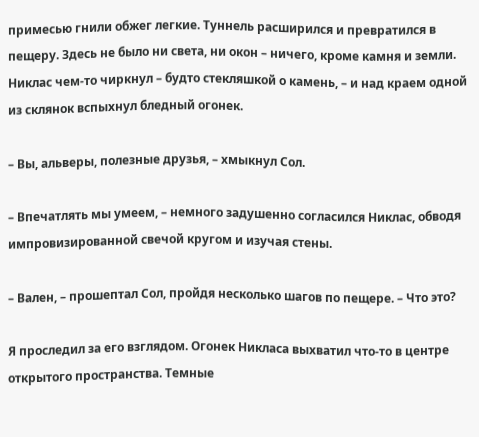примесью гнили обжег легкие. Туннель расширился и превратился в пещеру. Здесь не было ни света, ни окон – ничего, кроме камня и земли. Никлас чем-то чиркнул – будто стекляшкой о камень, – и над краем одной из склянок вспыхнул бледный огонек.

– Вы, альверы, полезные друзья, – хмыкнул Сол.

– Впечатлять мы умеем, – немного задушенно согласился Никлас, обводя импровизированной свечой кругом и изучая стены.

– Вален, – прошептал Сол, пройдя несколько шагов по пещере. – Что это?

Я проследил за его взглядом. Огонек Никласа выхватил что-то в центре открытого пространства. Темные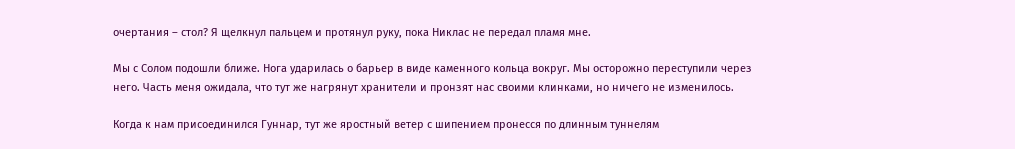очертания – стол? Я щелкнул пальцем и протянул руку, пока Никлас не передал пламя мне.

Мы с Солом подошли ближе. Нога ударилась о барьер в виде каменного кольца вокруг. Мы осторожно переступили через него. Часть меня ожидала, что тут же нагрянут хранители и пронзят нас своими клинками, но ничего не изменилось.

Когда к нам присоединился Гуннар, тут же яростный ветер с шипением пронесся по длинным туннелям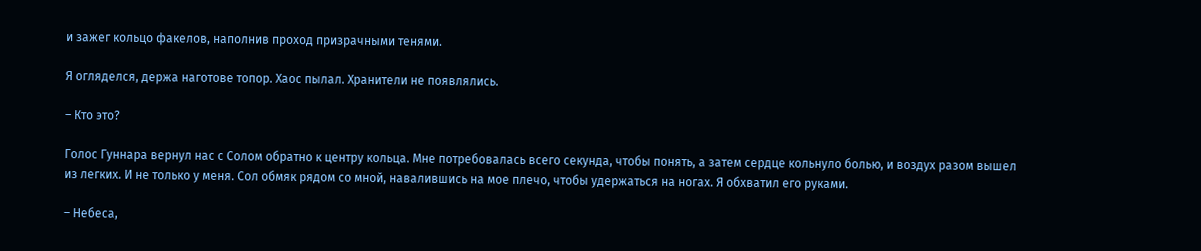и зажег кольцо факелов, наполнив проход призрачными тенями.

Я огляделся, держа наготове топор. Хаос пылал. Хранители не появлялись.

– Кто это?

Голос Гуннара вернул нас с Солом обратно к центру кольца. Мне потребовалась всего секунда, чтобы понять, а затем сердце кольнуло болью, и воздух разом вышел из легких. И не только у меня. Сол обмяк рядом со мной, навалившись на мое плечо, чтобы удержаться на ногах. Я обхватил его руками.

– Небеса,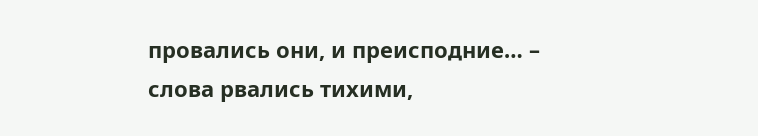провались они, и преисподние… – слова рвались тихими,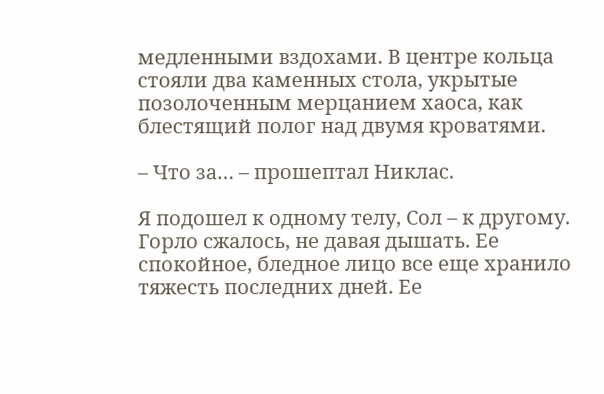медленными вздохами. В центре кольца стояли два каменных стола, укрытые позолоченным мерцанием хаоса, как блестящий полог над двумя кроватями.

– Что за… – прошептал Никлас.

Я подошел к одному телу, Сол – к другому. Горло сжалось, не давая дышать. Ее спокойное, бледное лицо все еще хранило тяжесть последних дней. Ее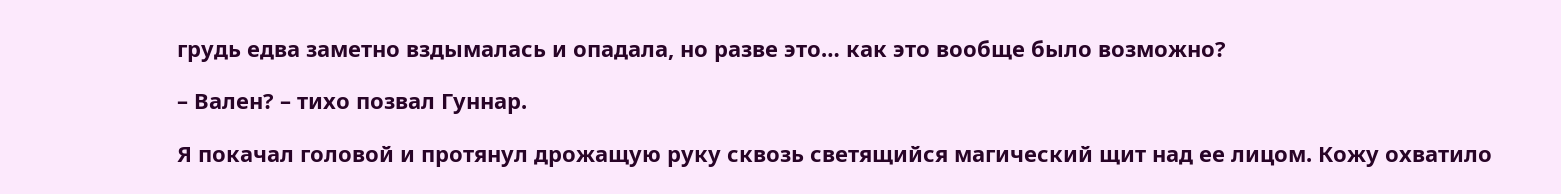грудь едва заметно вздымалась и опадала, но разве это… как это вообще было возможно?

– Вален? – тихо позвал Гуннар.

Я покачал головой и протянул дрожащую руку сквозь светящийся магический щит над ее лицом. Кожу охватило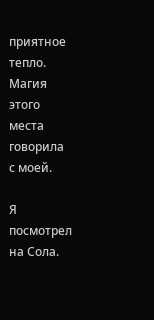приятное тепло. Магия этого места говорила с моей.

Я посмотрел на Сола.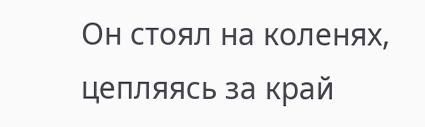Он стоял на коленях, цепляясь за край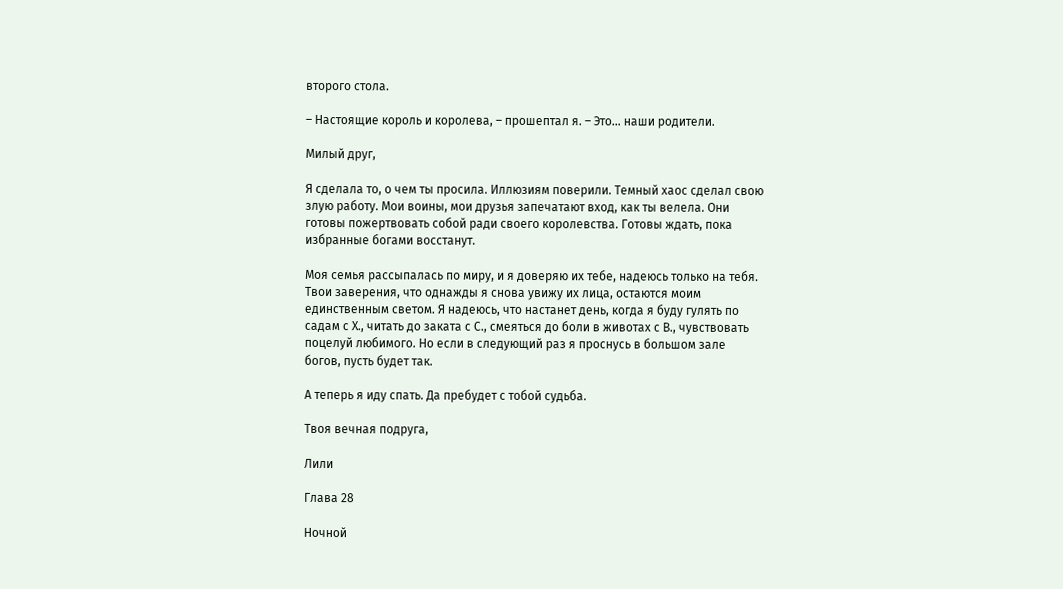второго стола.

– Настоящие король и королева, – прошептал я. – Это… наши родители.

Милый друг,

Я сделала то, о чем ты просила. Иллюзиям поверили. Темный хаос сделал свою злую работу. Мои воины, мои друзья запечатают вход, как ты велела. Они готовы пожертвовать собой ради своего королевства. Готовы ждать, пока избранные богами восстанут.

Моя семья рассыпалась по миру, и я доверяю их тебе, надеюсь только на тебя. Твои заверения, что однажды я снова увижу их лица, остаются моим единственным светом. Я надеюсь, что настанет день, когда я буду гулять по садам с Х., читать до заката с С., смеяться до боли в животах с В., чувствовать поцелуй любимого. Но если в следующий раз я проснусь в большом зале богов, пусть будет так.

А теперь я иду спать. Да пребудет с тобой судьба.

Твоя вечная подруга,

Лили

Глава 28

Ночной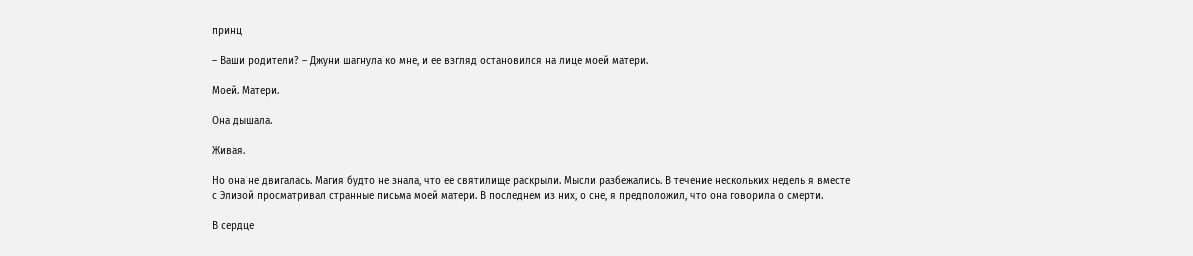принц

– Ваши родители? – Джуни шагнула ко мне, и ее взгляд остановился на лице моей матери.

Моей. Матери.

Она дышала.

Живая.

Но она не двигалась. Магия будто не знала, что ее святилище раскрыли. Мысли разбежались. В течение нескольких недель я вместе с Элизой просматривал странные письма моей матери. В последнем из них, о сне, я предположил, что она говорила о смерти.

В сердце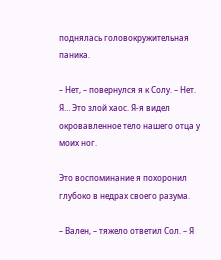поднялась головокружительная паника.

– Нет, – повернулся я к Солу. – Нет. Я… Это злой хаос. Я-я видел окровавленное тело нашего отца у моих ног.

Это воспоминание я похоронил глубоко в недрах своего разума.

– Вален, – тяжело ответил Сол. – Я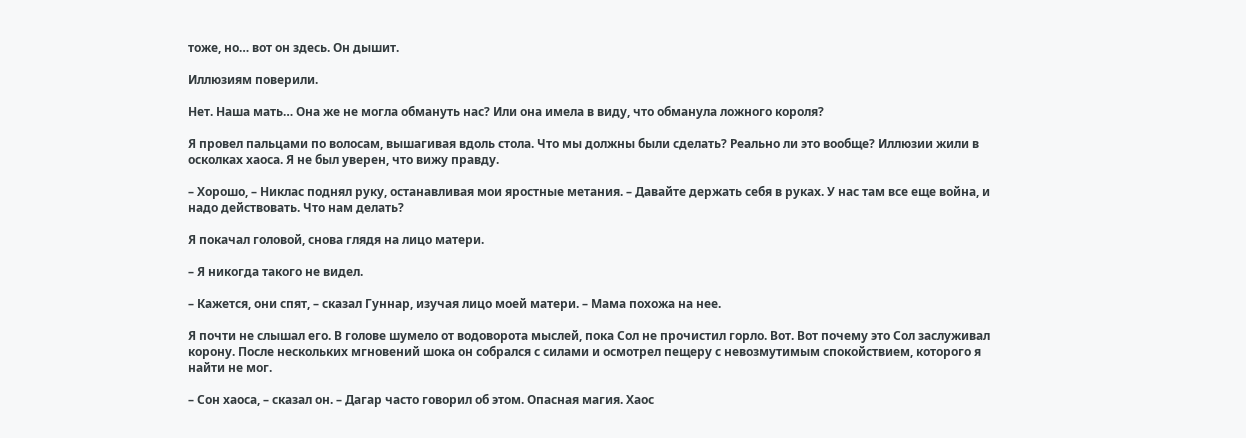тоже, но… вот он здесь. Он дышит.

Иллюзиям поверили.

Нет. Наша мать… Она же не могла обмануть нас? Или она имела в виду, что обманула ложного короля?

Я провел пальцами по волосам, вышагивая вдоль стола. Что мы должны были сделать? Реально ли это вообще? Иллюзии жили в осколках хаоса. Я не был уверен, что вижу правду.

– Хорошо, – Никлас поднял руку, останавливая мои яростные метания. – Давайте держать себя в руках. У нас там все еще война, и надо действовать. Что нам делать?

Я покачал головой, снова глядя на лицо матери.

– Я никогда такого не видел.

– Кажется, они спят, – сказал Гуннар, изучая лицо моей матери. – Мама похожа на нее.

Я почти не слышал его. В голове шумело от водоворота мыслей, пока Сол не прочистил горло. Вот. Вот почему это Сол заслуживал корону. После нескольких мгновений шока он собрался с силами и осмотрел пещеру с невозмутимым спокойствием, которого я найти не мог.

– Сон хаоса, – сказал он. – Дагар часто говорил об этом. Опасная магия. Хаос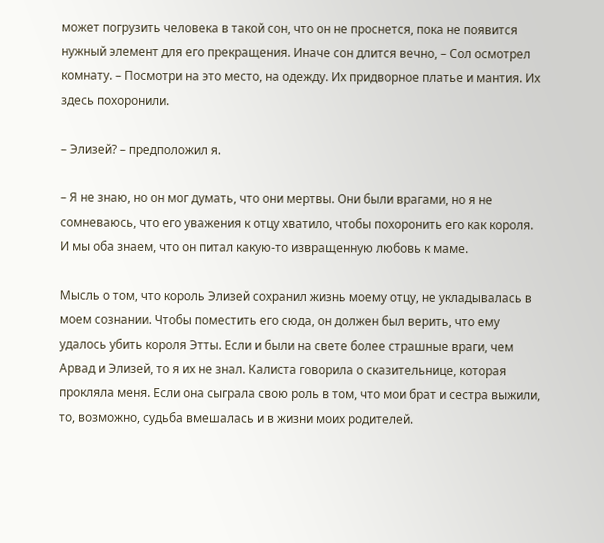может погрузить человека в такой сон, что он не проснется, пока не появится нужный элемент для его прекращения. Иначе сон длится вечно, – Сол осмотрел комнату. – Посмотри на это место, на одежду. Их придворное платье и мантия. Их здесь похоронили.

– Элизей? – предположил я.

– Я не знаю, но он мог думать, что они мертвы. Они были врагами, но я не сомневаюсь, что его уважения к отцу хватило, чтобы похоронить его как короля. И мы оба знаем, что он питал какую-то извращенную любовь к маме.

Мысль о том, что король Элизей сохранил жизнь моему отцу, не укладывалась в моем сознании. Чтобы поместить его сюда, он должен был верить, что ему удалось убить короля Этты. Если и были на свете более страшные враги, чем Арвад и Элизей, то я их не знал. Калиста говорила о сказительнице, которая прокляла меня. Если она сыграла свою роль в том, что мои брат и сестра выжили, то, возможно, судьба вмешалась и в жизни моих родителей.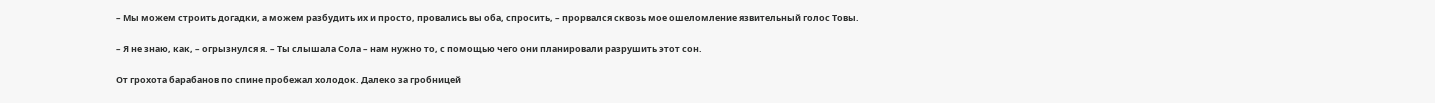– Мы можем строить догадки, а можем разбудить их и просто, провались вы оба, спросить, – прорвался сквозь мое ошеломление язвительный голос Товы.

– Я не знаю, как, – огрызнулся я. – Ты слышала Сола – нам нужно то, с помощью чего они планировали разрушить этот сон.

От грохота барабанов по спине пробежал холодок. Далеко за гробницей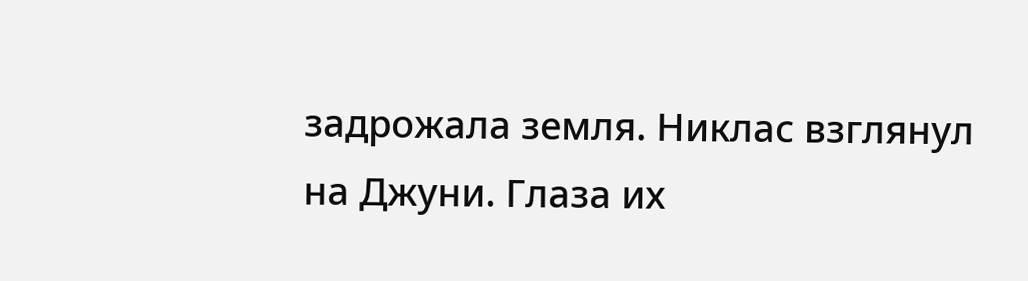задрожала земля. Никлас взглянул на Джуни. Глаза их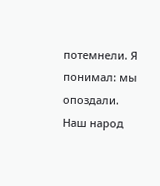потемнели. Я понимал: мы опоздали. Наш народ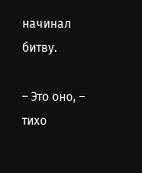начинал битву.

– Это оно, – тихо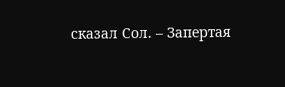сказал Сол. – Запертая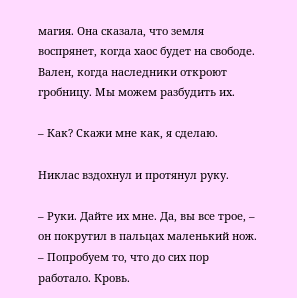магия. Она сказала, что земля воспрянет, когда хаос будет на свободе. Вален, когда наследники откроют гробницу. Мы можем разбудить их.

– Как? Скажи мне как, я сделаю.

Никлас вздохнул и протянул руку.

– Руки. Дайте их мне. Да, вы все трое, – он покрутил в пальцах маленький нож. – Попробуем то, что до сих пор работало. Кровь.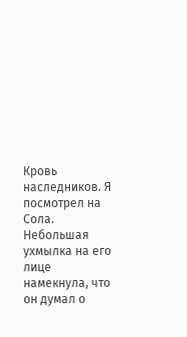Кровь наследников. Я посмотрел на Сола. Небольшая ухмылка на его лице намекнула, что он думал о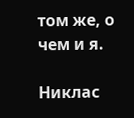том же, о чем и я.

Никлас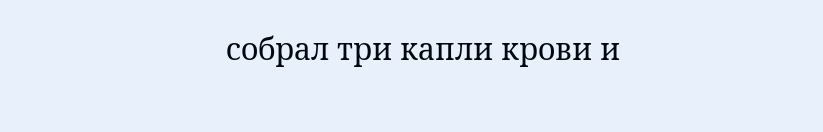собрал три капли крови и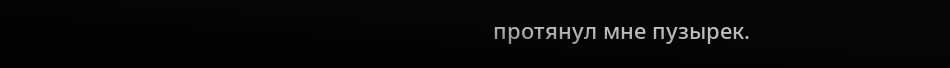протянул мне пузырек.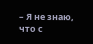– Я не знаю, что с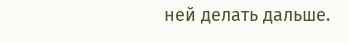ней делать дальше.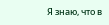Я знаю, что в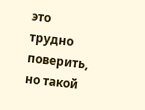это трудно поверить, но такой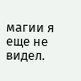магии я еще не видел.